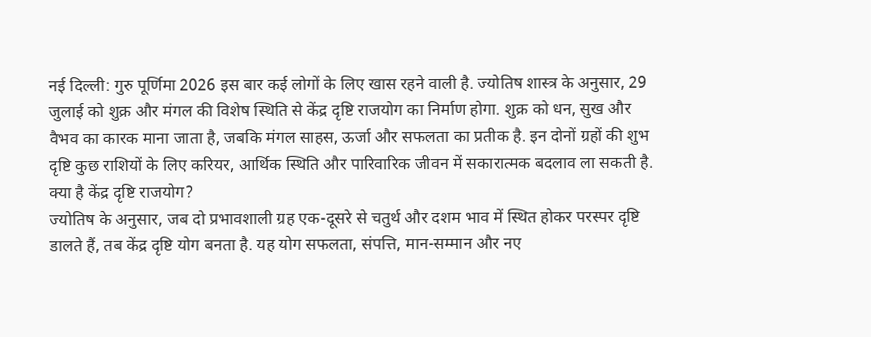नई दिल्ली: गुरु पूर्णिमा 2026 इस बार कई लोगों के लिए खास रहने वाली है. ज्योतिष शास्त्र के अनुसार, 29 जुलाई को शुक्र और मंगल की विशेष स्थिति से केंद्र दृष्टि राजयोग का निर्माण होगा. शुक्र को धन, सुख और वैभव का कारक माना जाता है, जबकि मंगल साहस, ऊर्जा और सफलता का प्रतीक है. इन दोनों ग्रहों की शुभ दृष्टि कुछ राशियों के लिए करियर, आर्थिक स्थिति और पारिवारिक जीवन में सकारात्मक बदलाव ला सकती है.
क्या है केंद्र दृष्टि राजयोग?
ज्योतिष के अनुसार, जब दो प्रभावशाली ग्रह एक-दूसरे से चतुर्थ और दशम भाव में स्थित होकर परस्पर दृष्टि डालते हैं, तब केंद्र दृष्टि योग बनता है. यह योग सफलता, संपत्ति, मान-सम्मान और नए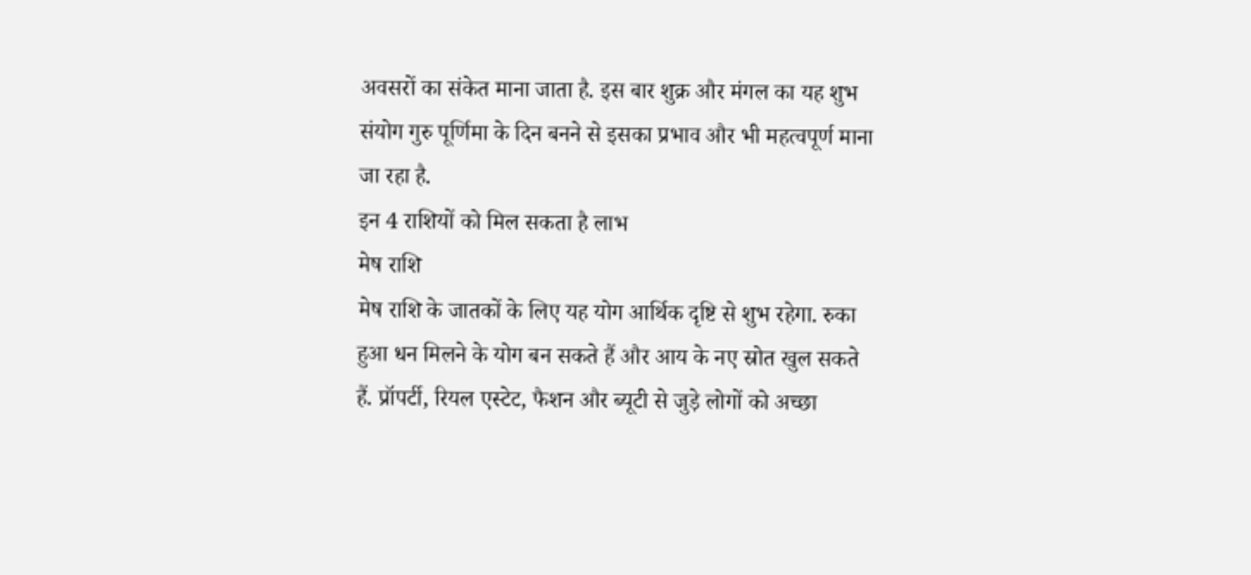अवसरों का संकेत माना जाता है. इस बार शुक्र और मंगल का यह शुभ संयोग गुरु पूर्णिमा के दिन बनने से इसका प्रभाव और भी महत्वपूर्ण माना जा रहा है.
इन 4 राशियों को मिल सकता है लाभ
मेष राशि
मेष राशि के जातकों के लिए यह योग आर्थिक दृष्टि से शुभ रहेगा. रुका हुआ धन मिलने के योग बन सकते हैं और आय के नए स्रोत खुल सकते हैं. प्रॉपर्टी, रियल एस्टेट, फैशन और ब्यूटी से जुड़े लोगों को अच्छा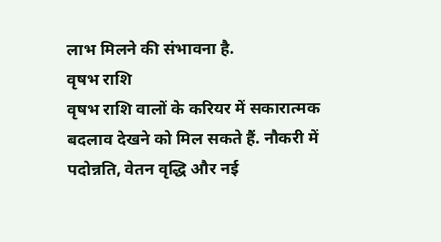लाभ मिलने की संभावना है.
वृषभ राशि
वृषभ राशि वालों के करियर में सकारात्मक बदलाव देखने को मिल सकते हैं. नौकरी में पदोन्नति, वेतन वृद्धि और नई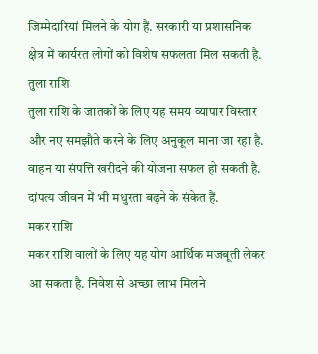जिम्मेदारियां मिलने के योग हैं. सरकारी या प्रशासनिक क्षेत्र में कार्यरत लोगों को विशेष सफलता मिल सकती है.
तुला राशि
तुला राशि के जातकों के लिए यह समय व्यापार विस्तार और नए समझौते करने के लिए अनुकूल माना जा रहा है. वाहन या संपत्ति खरीदने की योजना सफल हो सकती है. दांपत्य जीवन में भी मधुरता बढ़ने के संकेत हैं.
मकर राशि
मकर राशि वालों के लिए यह योग आर्थिक मजबूती लेकर आ सकता है. निवेश से अच्छा लाभ मिलने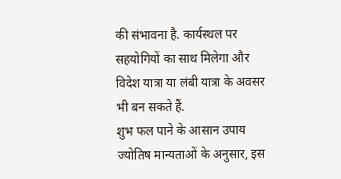की संभावना है. कार्यस्थल पर सहयोगियों का साथ मिलेगा और विदेश यात्रा या लंबी यात्रा के अवसर भी बन सकते हैं.
शुभ फल पाने के आसान उपाय
ज्योतिष मान्यताओं के अनुसार, इस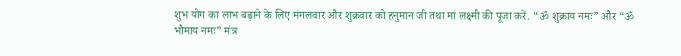शुभ योग का लाभ बढ़ाने के लिए मंगलवार और शुक्रवार को हनुमान जी तथा मां लक्ष्मी की पूजा करें. “ॐ शुक्राय नमः” और “ॐ भौमाय नमः” मंत्र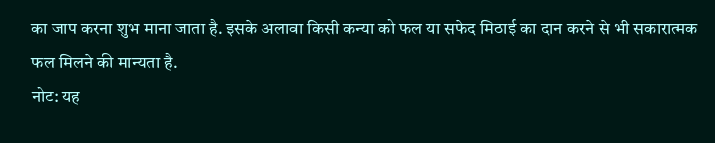का जाप करना शुभ माना जाता है. इसके अलावा किसी कन्या को फल या सफेद मिठाई का दान करने से भी सकारात्मक फल मिलने की मान्यता है.
नोट: यह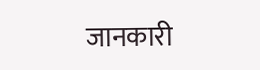जानकारी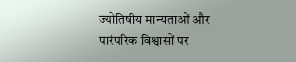ज्योतिषीय मान्यताओं और पारंपरिक विश्वासों पर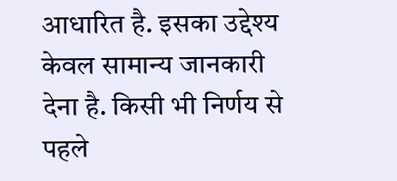आधारित है. इसका उद्देश्य केवल सामान्य जानकारी देना है. किसी भी निर्णय से पहले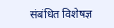संबंधित विशेषज्ञ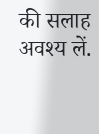की सलाह अवश्य लें.